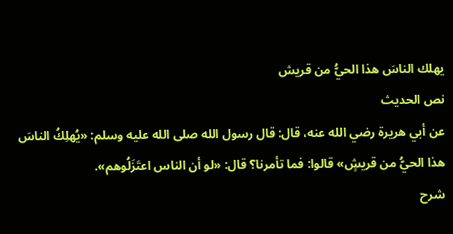يهلك الناسَ هذا الحيُّ من قريش
نص الحديث
عن أبي هريرة رضي الله عنه، قال: قال رسول الله صلى الله عليه وسلم: «يُهلِكُ الناسَ هذا الحيُّ من قريشٍ» قالوا: فما تأمرنا؟ قال: «لو أن الناس اعتَزَلُوهم».
شرح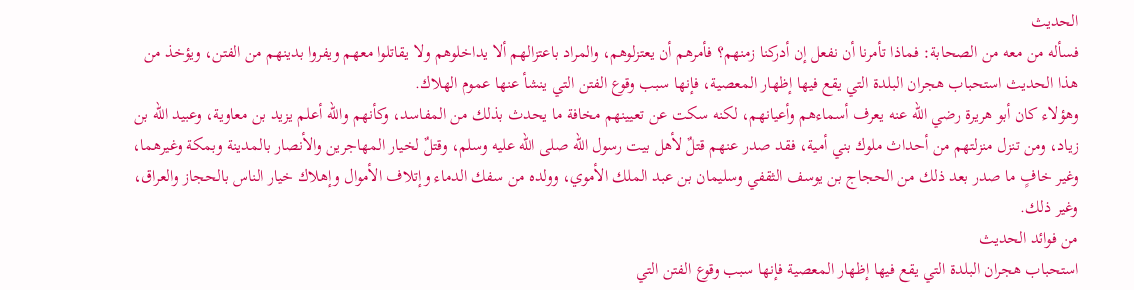الحديث
فسأله من معه من الصحابة: فماذا تأمرنا أن نفعل إن أدركنا زمنهم؟ فأمرهم أن يعتزلوهم، والمراد باعتزالهم ألا يداخلوهم ولا يقاتلوا معهم ويفروا بدينهم من الفتن، ويؤخذ من هذا الحديث استحباب هجران البلدة التي يقع فيها إظهار المعصية، فإنها سبب وقوع الفتن التي ينشأ عنها عموم الهلاك.
وهؤلاء كان أبو هريرة رضي الله عنه يعرف أسماءهم وأعيانهم، لكنه سكت عن تعيينهم مخافة ما يحدث بذلك من المفاسد، وكأنهم والله أعلم يزيد بن معاوية، وعبيد الله بن زياد، ومن تنزل منزلتهم من أحداث ملوك بني أمية، فقد صدر عنهم قتلٌ لأهل بيت رسول الله صلى الله عليه وسلم، وقتلٌ لخيار المهاجرين والأنصار بالمدينة وبمكة وغيرهما، وغير خافٍ ما صدر بعد ذلك من الحجاج بن يوسف الثقفي وسليمان بن عبد الملك الأموي، وولده من سفك الدماء وإتلاف الأموال وإهلاك خيار الناس بالحجاز والعراق، وغير ذلك.
من فوائد الحديث
استحباب هجران البلدة التي يقع فيها إظهار المعصية فإنها سبب وقوع الفتن التي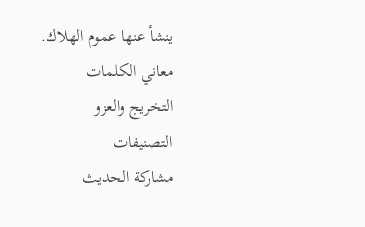ينشأ عنها عموم الهلاك.
معاني الكلمات
التخريج والعزو
التصنيفات
مشاركة الحديث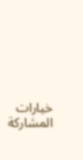خيارات المشاركة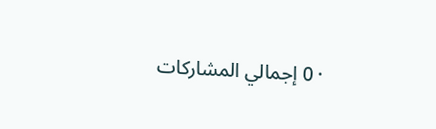· 0 إجمالي المشاركات